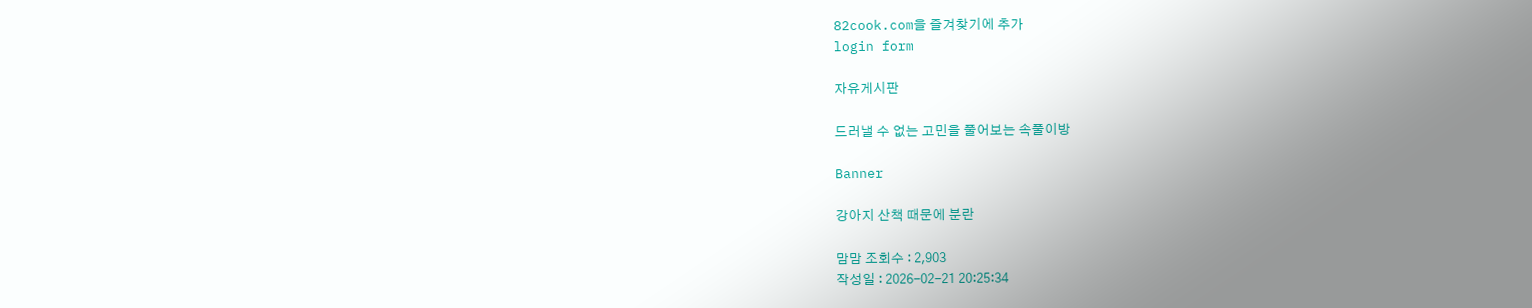82cook.com을 즐겨찾기에 추가
login form

자유게시판

드러낼 수 없는 고민을 풀어보는 속풀이방

Banner

강아지 산책 때문에 분란

맘맘 조회수 : 2,903
작성일 : 2026-02-21 20:25:34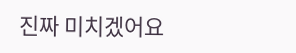진짜 미치겠어요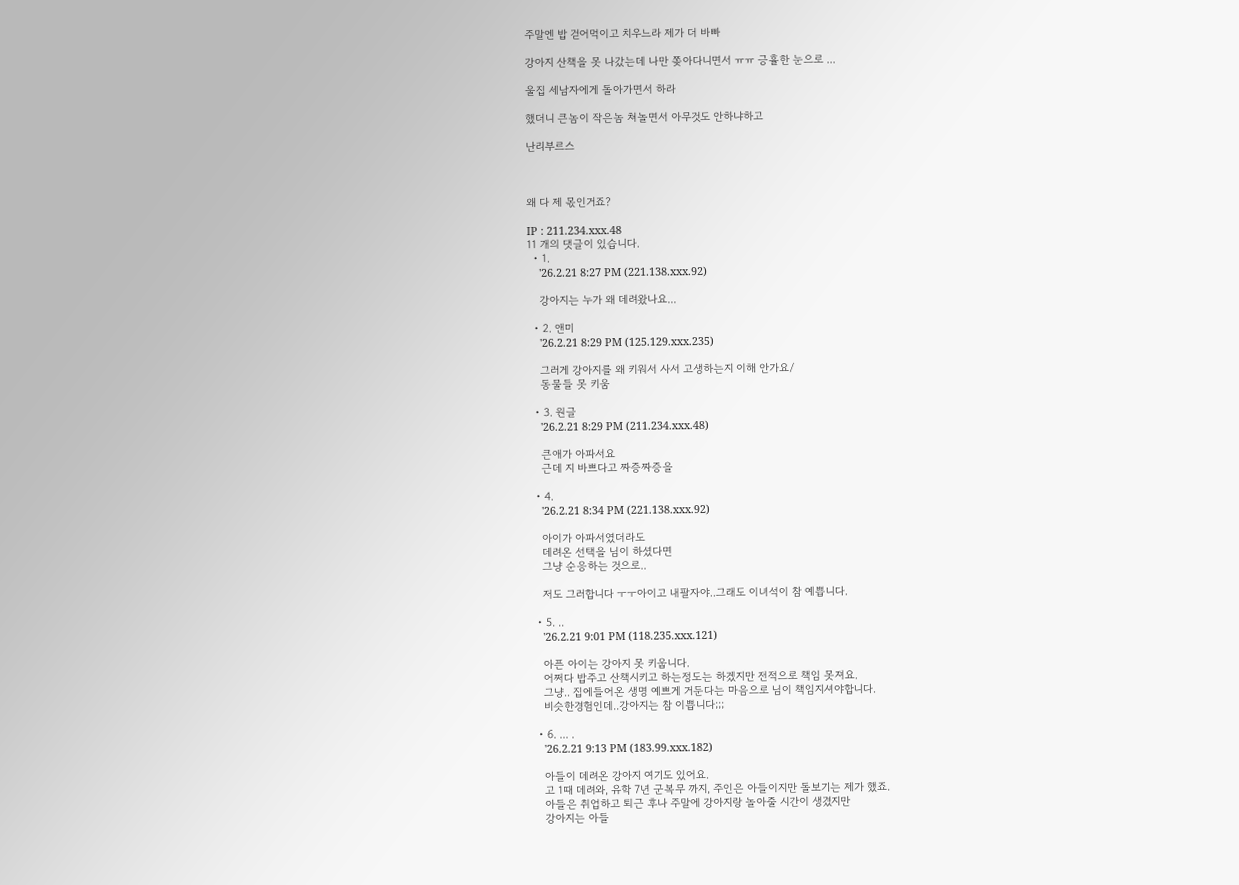주말엔 밥 걷어먹이고 치우느라 제가 더 바빠

강아지 산책을 못 나갔는데 나만 쫒아다니면서 ㅠㅠ 긍휼한 눈으로 ...

울집 세남자에게 돌아가면서 하라

했더니 큰놈이 작은놈 쳐놀면서 아무것도 안하냐하고

난리부르스



왜 다 제 몫인거죠?

IP : 211.234.xxx.48
11 개의 댓글이 있습니다.
  • 1.
    '26.2.21 8:27 PM (221.138.xxx.92)

    강아지는 누가 왜 데려왔나요...

  • 2. 앤미
    '26.2.21 8:29 PM (125.129.xxx.235)

    그러게 강아지를 왜 키워서 사서 고생하는지 이해 안가요/
    동물들 못 키움

  • 3. 원글
    '26.2.21 8:29 PM (211.234.xxx.48)

    큰애가 아파서요
    근데 지 바쁘다고 짜증짜증을

  • 4.
    '26.2.21 8:34 PM (221.138.xxx.92)

    아이가 아파서였더라도
    데려온 선택을 님이 하셨다면
    그냥 순응하는 것으로..

    저도 그러합니다 ㅜㅜ아이고 내팔자야..그래도 이녀석이 참 예쁩니다.

  • 5. ..
    '26.2.21 9:01 PM (118.235.xxx.121)

    아픈 아이는 강아지 못 키웁니다.
    어쩌다 밥주고 산책시키고 하는정도는 하겠지만 전적으로 책임 못져요.
    그냥.. 집에들어온 생명 예쁘게 거둔다는 마음으로 님이 책임지셔야합니다.
    비슷한경험인데..강아지는 참 이쁩니다;;;

  • 6. ... .
    '26.2.21 9:13 PM (183.99.xxx.182)

    아들이 데려온 강아지 여기도 있어요.
    고 1때 데려와, 유학 7년 군복무 까지, 주인은 아들이지만 돌보기는 제가 했죠.
    아들은 취업하고 퇴근 후나 주말에 강아지랑 놀아줄 시간이 생겼지만
    강아지는 아들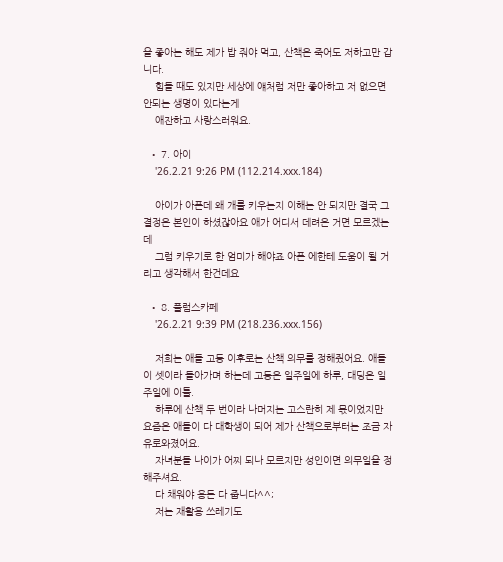을 좋아는 해도 제가 밥 줘야 먹고, 산책은 죽어도 저하고만 갑니다.
    힘들 때도 있지만 세상에 얘처럼 저만 좋아하고 저 없으면 안되는 생명이 있다는게
    애잔하고 사랑스러워요.

  • 7. 아이
    '26.2.21 9:26 PM (112.214.xxx.184)

    아이가 아픈데 왜 개를 키우는지 이해는 안 되지만 결국 그 결정은 본인이 하셨잖아요 애가 어디서 데려온 거면 모르겠는데
    그럼 키우기로 한 엄미가 해야죠 아픈 에한테 도움이 될 거리고 생각해서 한건데요

  • 8. 플럼스카페
    '26.2.21 9:39 PM (218.236.xxx.156)

    저희는 애들 고등 이후로는 산책 의무를 정해줬어요. 애들이 셋이라 돌아가며 하는데 고등은 일주일에 하루, 대딩은 일주일에 이틀.
    하루에 산책 두 번이라 나머지는 고스란히 제 몫이었지만 요즘은 애들이 다 대학생이 되어 제가 산책으로부터는 조금 자유로와졌어요.
    자녀분들 나이가 어찌 되나 모르지만 성인이면 의무일을 정해주셔요.
    다 채워야 용돈 다 줍니다^^;
    저는 재활용 쓰레기도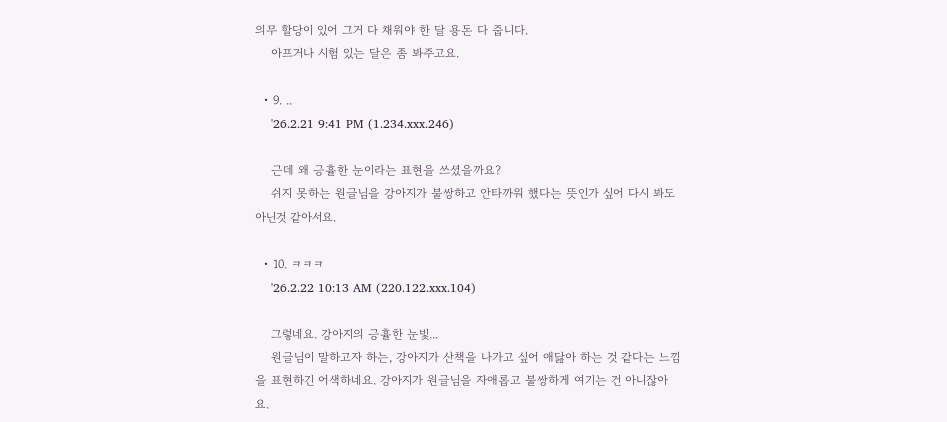의무 할당이 있어 그거 다 채워야 한 달 용돈 다 줍니다.
    아프거나 시험 있는 달은 좀 봐주고요.

  • 9. ..
    '26.2.21 9:41 PM (1.234.xxx.246)

    근데 왜 긍휼한 눈이라는 표현을 쓰셨을까요?
    쉬지 못하는 원글님을 강아지가 불쌍하고 안타까워 했다는 뜻인가 싶어 다시 봐도 아닌것 같아서요.

  • 10. ㅋㅋㅋ
    '26.2.22 10:13 AM (220.122.xxx.104)

    그렇네요. 강아지의 긍휼한 눈빛...
    원글님이 말하고자 하는, 강아지가 산책을 나가고 싶어 애닳아 하는 것 같다는 느낌을 표현하긴 어색하네요. 강아지가 원글님을 자애롭고 불쌍하게 여기는 건 아니잖아요.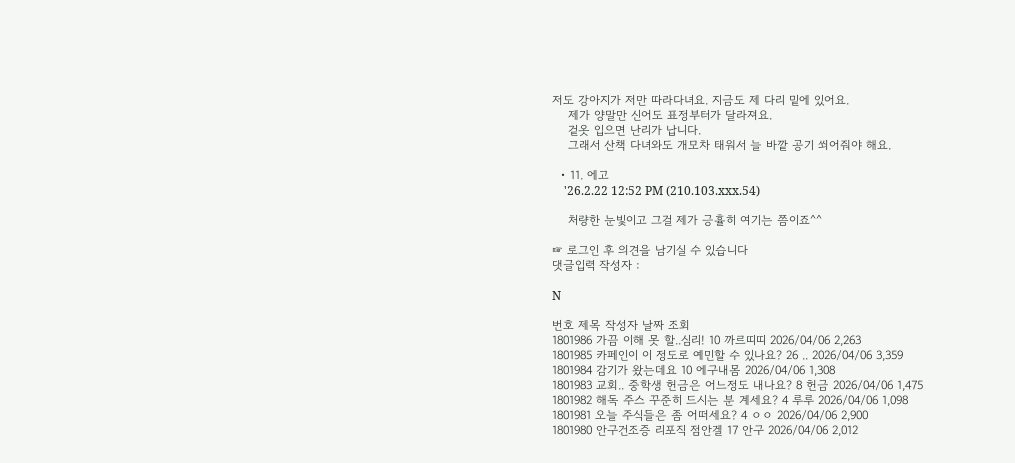저도 강아지가 저만 따라다녀요. 지금도 제 다리 밑에 있어요.
    제가 양말만 신어도 표정부터가 달라져요.
    겉옷 입으면 난리가 납니다.
    그래서 산책 다녀와도 개모차 태워서 늘 바깥 공기 쐬어줘야 해요.

  • 11. 에고
    '26.2.22 12:52 PM (210.103.xxx.54)

    처량한 눈빛이고 그걸 제가 긍휼히 여기는 쯤이죠^^

☞ 로그인 후 의견을 남기실 수 있습니다
댓글입력 작성자 :

N

번호 제목 작성자 날짜 조회
1801986 가끔 이해 못 할..심리! 10 까르띠띠 2026/04/06 2,263
1801985 카페인이 이 정도로 예민할 수 있나요? 26 .. 2026/04/06 3,359
1801984 감기가 왔는데요 10 에구내몸 2026/04/06 1,308
1801983 교회.. 중학생 헌금은 어느정도 내나요? 8 헌금 2026/04/06 1,475
1801982 해독 주스 꾸준히 드시는 분 계세요? 4 루루 2026/04/06 1,098
1801981 오늘 주식들은 좀 어떠세요? 4 ㅇㅇ 2026/04/06 2,900
1801980 안구건조증 리포직 점안겔 17 안구 2026/04/06 2,012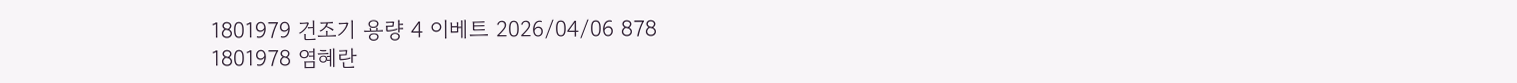1801979 건조기 용량 4 이베트 2026/04/06 878
1801978 염혜란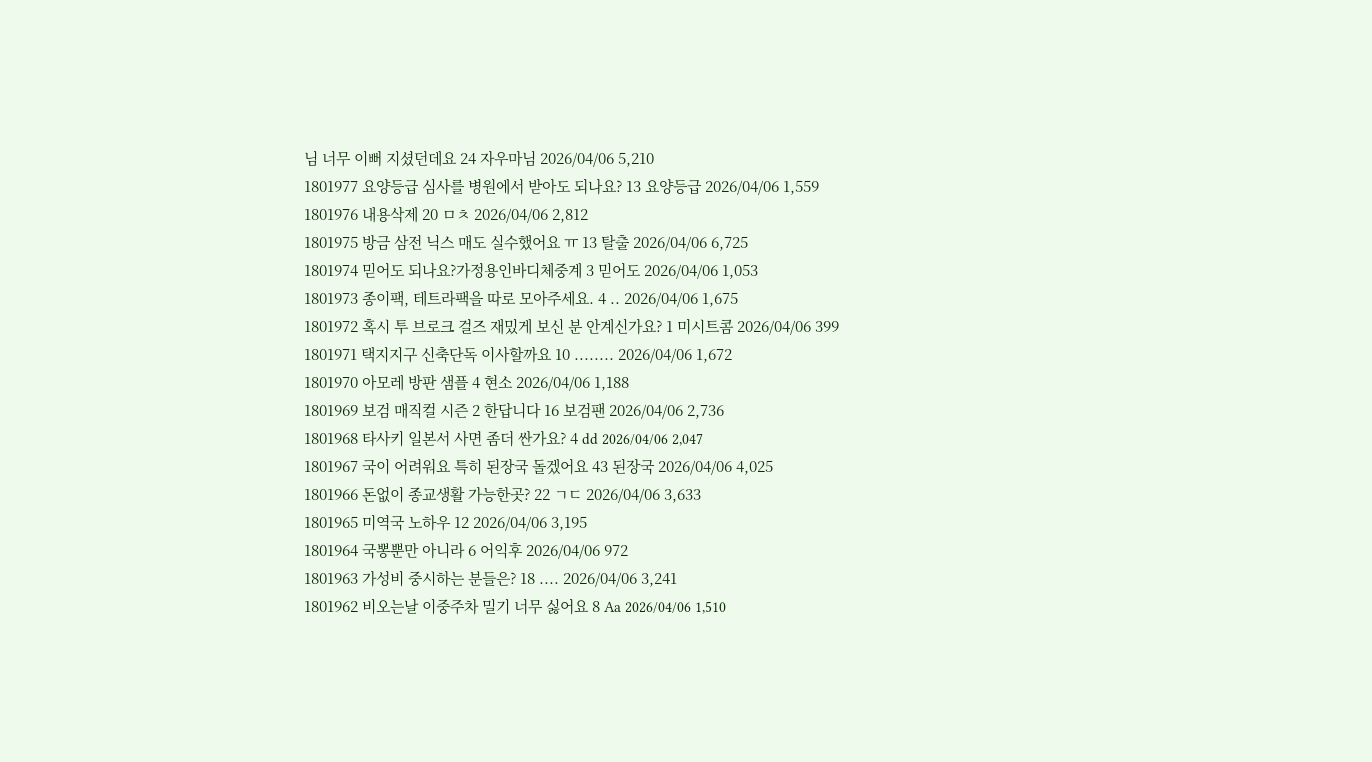님 너무 이뻐 지셨던데요 24 자우마님 2026/04/06 5,210
1801977 요양등급 심사를 병원에서 받아도 되나요? 13 요양등급 2026/04/06 1,559
1801976 내용삭제 20 ㅁㅊ 2026/04/06 2,812
1801975 방금 삼전 닉스 매도 실수했어요 ㅠ 13 탈출 2026/04/06 6,725
1801974 믿어도 되나요?가정용인바디체중계 3 믿어도 2026/04/06 1,053
1801973 종이팩, 테트라팩을 따로 모아주세요. 4 .. 2026/04/06 1,675
1801972 혹시 투 브로크 걸즈 재밌게 보신 분 안계신가요? 1 미시트콤 2026/04/06 399
1801971 택지지구 신축단독 이사할까요 10 ........ 2026/04/06 1,672
1801970 아모레 방판 샘플 4 현소 2026/04/06 1,188
1801969 보검 매직컬 시즌 2 한답니다 16 보검팬 2026/04/06 2,736
1801968 타사키 일본서 사면 좀더 싼가요? 4 dd 2026/04/06 2,047
1801967 국이 어려워요 특히 된장국 돌겠어요 43 된장국 2026/04/06 4,025
1801966 돈없이 종교생활 가능한곳? 22 ㄱㄷ 2026/04/06 3,633
1801965 미역국 노하우 12 2026/04/06 3,195
1801964 국뽕뿐만 아니라 6 어익후 2026/04/06 972
1801963 가성비 중시하는 분들은? 18 .... 2026/04/06 3,241
1801962 비오는날 이중주차 밀기 너무 싫어요 8 Aa 2026/04/06 1,510